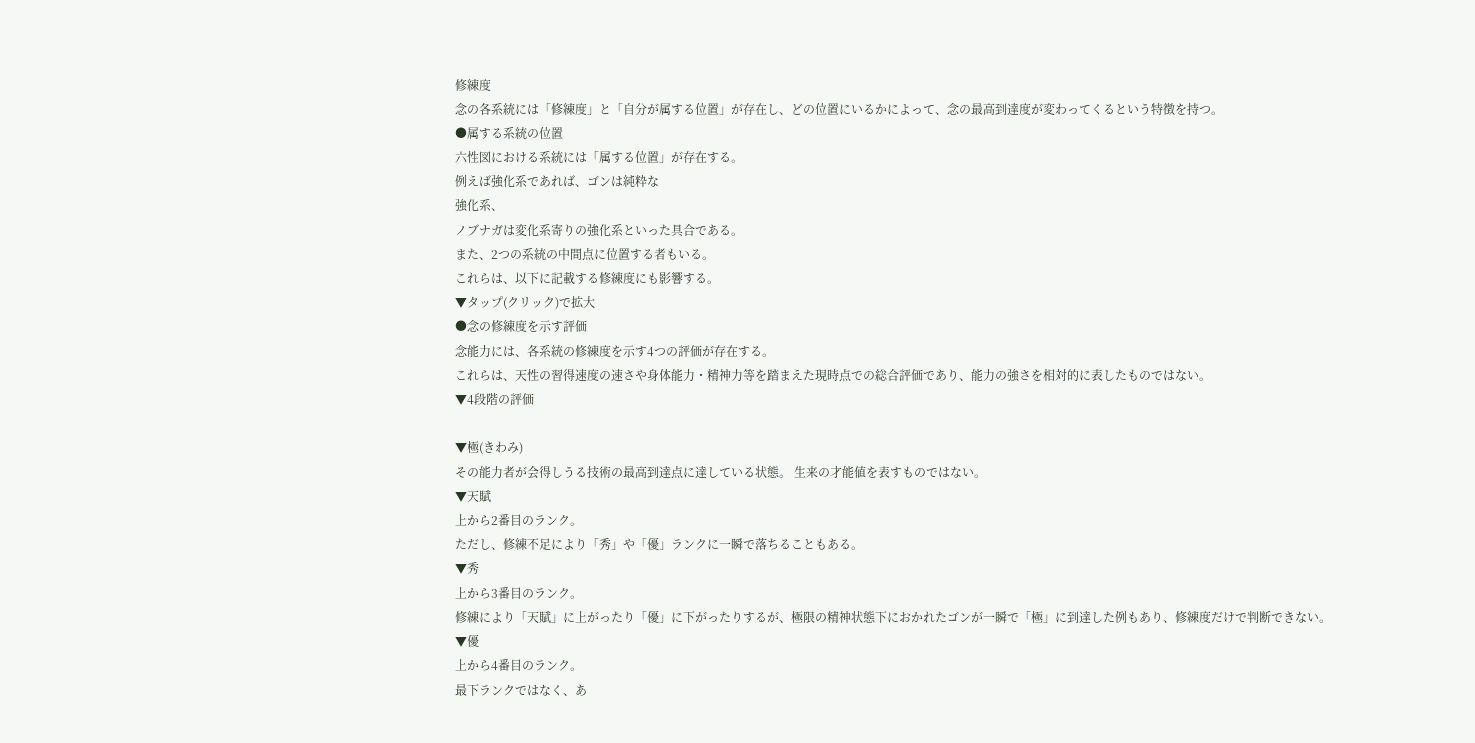修練度
念の各系統には「修練度」と「自分が属する位置」が存在し、どの位置にいるかによって、念の最高到達度が変わってくるという特徴を持つ。
●属する系統の位置
六性図における系統には「属する位置」が存在する。
例えば強化系であれば、ゴンは純粋な
強化系、
ノブナガは変化系寄りの強化系といった具合である。
また、2つの系統の中間点に位置する者もいる。
これらは、以下に記載する修練度にも影響する。
▼タップ(クリック)で拡大
●念の修練度を示す評価
念能力には、各系統の修練度を示す4つの評価が存在する。
これらは、天性の習得速度の速さや身体能力・精神力等を踏まえた現時点での総合評価であり、能力の強さを相対的に表したものではない。
▼4段階の評価

▼極(きわみ)
その能力者が会得しうる技術の最高到達点に達している状態。 生来の才能値を表すものではない。
▼天賦
上から2番目のランク。
ただし、修練不足により「秀」や「優」ランクに一瞬で落ちることもある。
▼秀
上から3番目のランク。
修練により「天賦」に上がったり「優」に下がったりするが、極限の精神状態下におかれたゴンが一瞬で「極」に到達した例もあり、修練度だけで判断できない。
▼優
上から4番目のランク。
最下ランクではなく、あ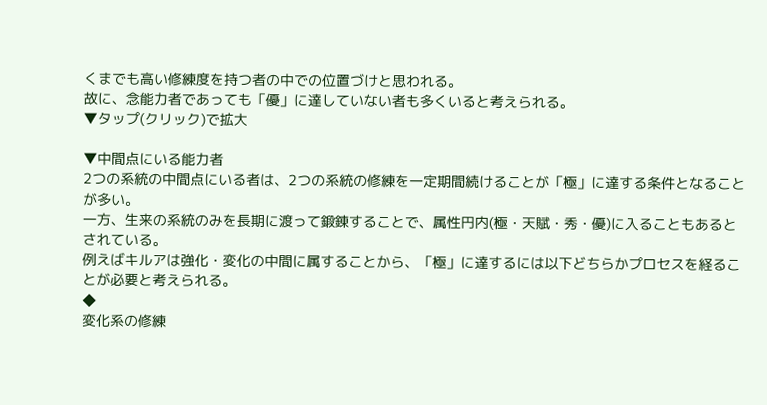くまでも高い修練度を持つ者の中での位置づけと思われる。
故に、念能力者であっても「優」に達していない者も多くいると考えられる。
▼タップ(クリック)で拡大

▼中間点にいる能力者
2つの系統の中間点にいる者は、2つの系統の修練を一定期間続けることが「極」に達する条件となることが多い。
一方、生来の系統のみを長期に渡って鍛錬することで、属性円内(極・天賦・秀・優)に入ることもあるとされている。
例えばキルアは強化・変化の中間に属することから、「極」に達するには以下どちらかプロセスを経ることが必要と考えられる。
◆
変化系の修練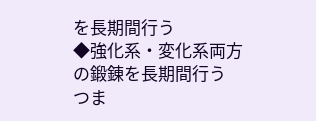を長期間行う
◆強化系・変化系両方の鍛錬を長期間行う
つま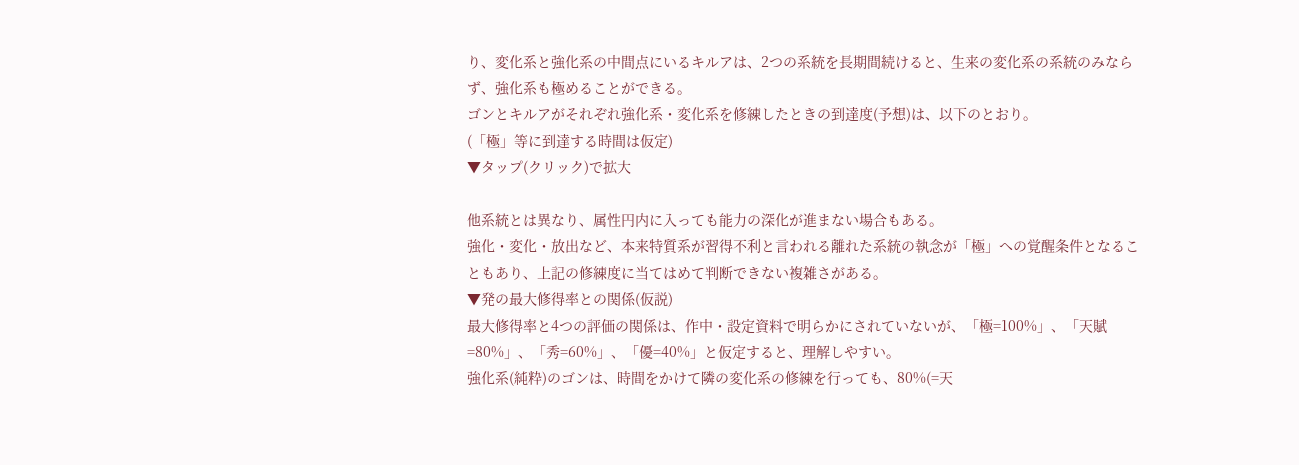り、変化系と強化系の中間点にいるキルアは、2つの系統を長期間続けると、生来の変化系の系統のみならず、強化系も極めることができる。
ゴンとキルアがそれぞれ強化系・変化系を修練したときの到達度(予想)は、以下のとおり。
(「極」等に到達する時間は仮定)
▼タップ(クリック)で拡大

他系統とは異なり、属性円内に入っても能力の深化が進まない場合もある。
強化・変化・放出など、本来特質系が習得不利と言われる離れた系統の執念が「極」への覚醒条件となることもあり、上記の修練度に当てはめて判断できない複雑さがある。
▼発の最大修得率との関係(仮説)
最大修得率と4つの評価の関係は、作中・設定資料で明らかにされていないが、「極=100%」、「天賦=80%」、「秀=60%」、「優=40%」と仮定すると、理解しやすい。
強化系(純粋)のゴンは、時間をかけて隣の変化系の修練を行っても、80%(=天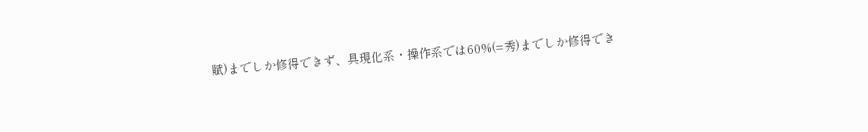賦)までしか修得できず、具現化系・操作系では60%(=秀)までしか修得でき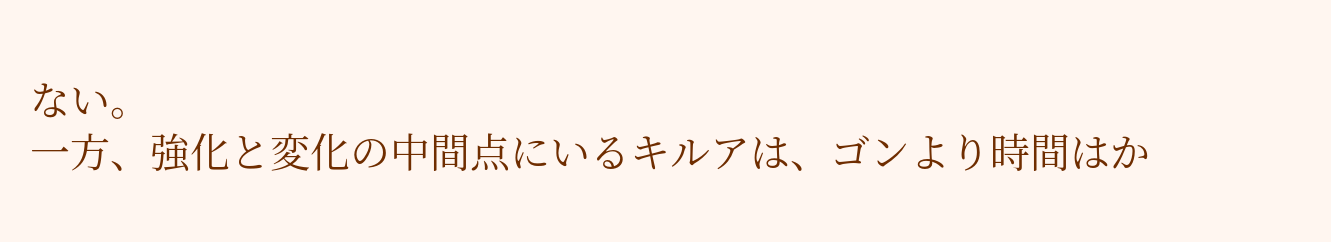ない。
一方、強化と変化の中間点にいるキルアは、ゴンより時間はか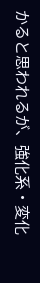かると思われるが、強化系・変化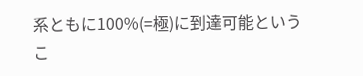系ともに100%(=極)に到達可能というこ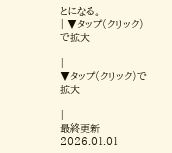とになる。
| ▼タップ(クリック)で拡大

|
▼タップ(クリック)で拡大

|
最終更新 2026.01.01